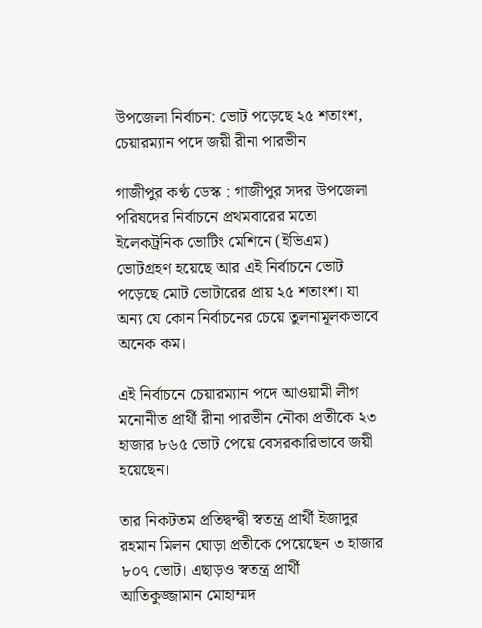উপজেলা নির্বাচন: ভোট পড়েছে ২৫ শতাংশ, চেয়ারম্যান পদে জয়ী রীনা পারভীন

গাজীপুর কণ্ঠ ডেস্ক : গাজীপুর সদর উপজেলা পরিষদের নির্বাচনে প্রথমবারের মতো ইলেকট্রনিক ভোটিং মেশিনে (ইভিএম) ভোটগ্রহণ হয়েছে আর এই নির্বাচনে ভোট পড়েছে মোট ভোটারের প্রায় ২৫ শতাংশ। যা অন্য যে কোন নির্বাচনের চেয়ে তুলনামূলকভাবে অনেক কম।

এই নির্বাচনে চেয়ারম্যান পদে আওয়ামী লীগ মনোনীত প্রার্থী রীনা পারভীন নৌকা প্রতীকে ২৩ হাজার ৮৬৫ ভোট পেয়ে বেসরকারিভাবে জয়ী হয়েছেন।

তার নিকটতম প্রতিদ্বন্দ্বী স্বতন্ত্র প্রার্থী ইজাদুর রহমান মিলন ঘোড়া প্রতীকে পেয়েছেন ৩ হাজার ৮০৭ ভোট। এছাড়ও স্বতন্ত্র প্রার্থী আতিকুজ্জামান মোহাম্মদ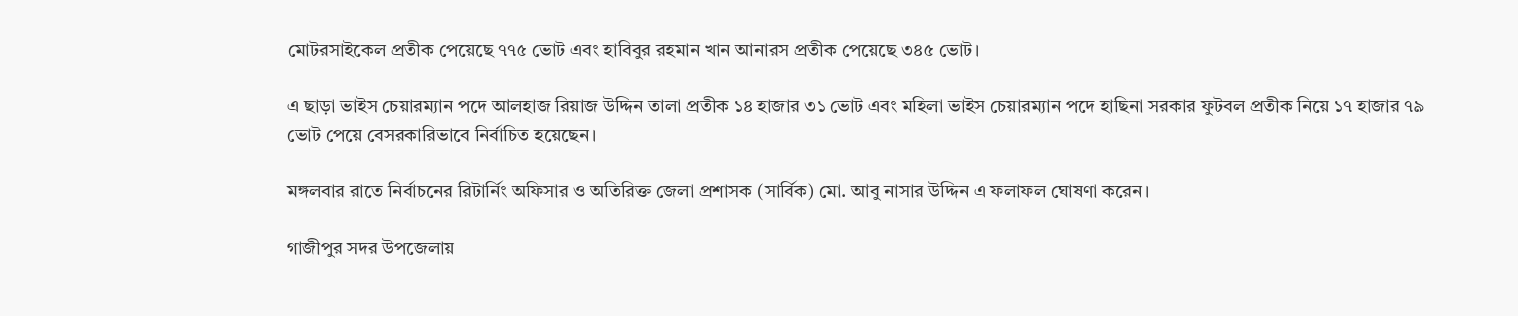মোটরসাইকেল প্রতীক পেয়েছে ৭৭৫ ভোট এবং হাবিবুর রহমান খান আনারস প্রতীক পেয়েছে ৩৪৫ ভোট।

এ ছাড়া ভাইস চেয়ারম্যান পদে আলহাজ রিয়াজ উদ্দিন তালা প্রতীক ১৪ হাজার ৩১ ভোট এবং মহিলা ভাইস চেয়ারম্যান পদে হাছিনা সরকার ফুটবল প্রতীক নিয়ে ১৭ হাজার ৭৯ ভোট পেয়ে বেসরকারিভাবে নির্বাচিত হয়েছেন।

মঙ্গলবার রাতে নির্বাচনের রিটার্নিং অফিসার ও অতিরিক্ত জেলা প্রশাসক (সার্বিক) মো. আবু নাসার উদ্দিন এ ফলাফল ঘোষণা করেন।

গাজীপুর সদর উপজেলায়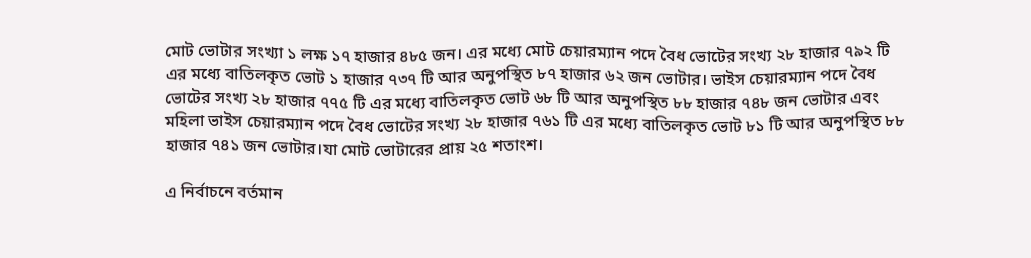মোট ভোটার সংখ্যা ১ লক্ষ ১৭ হাজার ৪৮৫ জন। এর মধ্যে মোট চেয়ারম্যান পদে বৈধ ভোটের সংখ্য ২৮ হাজার ৭৯২ টি এর মধ্যে বাতিলকৃত ভোট ১ হাজার ৭৩৭ টি আর অনুপস্থিত ৮৭ হাজার ৬২ জন ভোটার। ভাইস চেয়ারম্যান পদে বৈধ ভোটের সংখ্য ২৮ হাজার ৭৭৫ টি এর মধ্যে বাতিলকৃত ভোট ৬৮ টি আর অনুপস্থিত ৮৮ হাজার ৭৪৮ জন ভোটার এবং মহিলা ভাইস চেয়ারম্যান পদে বৈধ ভোটের সংখ্য ২৮ হাজার ৭৬১ টি এর মধ্যে বাতিলকৃত ভোট ৮১ টি আর অনুপস্থিত ৮৮ হাজার ৭৪১ জন ভোটার।যা মোট ভোটারের প্রায় ২৫ শতাংশ।

এ নির্বাচনে বর্তমান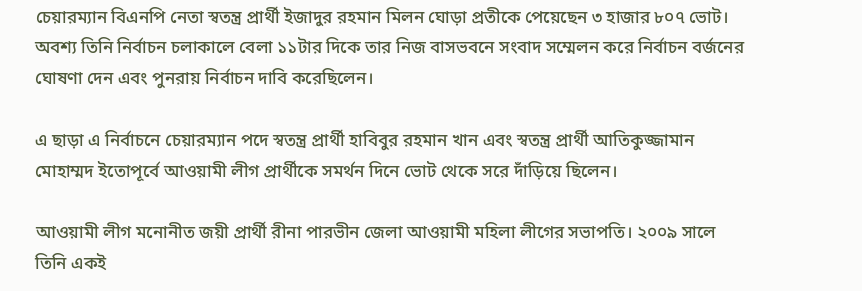চেয়ারম্যান বিএনপি নেতা স্বতন্ত্র প্রার্থী ইজাদুর রহমান মিলন ঘোড়া প্রতীকে পেয়েছেন ৩ হাজার ৮০৭ ভোট। অবশ্য তিনি নির্বাচন চলাকালে বেলা ১১টার দিকে তার নিজ বাসভবনে সংবাদ সম্মেলন করে নির্বাচন বর্জনের ঘোষণা দেন এবং পুনরায় নির্বাচন দাবি করেছিলেন।

এ ছাড়া এ নির্বাচনে চেয়ারম্যান পদে স্বতন্ত্র প্রার্থী হাবিবুর রহমান খান এবং স্বতন্ত্র প্রার্থী আতিকুজ্জামান মোহাম্মদ ইতোপূর্বে আওয়ামী লীগ প্রার্থীকে সমর্থন দিনে ভোট থেকে সরে দাঁড়িয়ে ছিলেন।

আওয়ামী লীগ মনোনীত জয়ী প্রার্থী রীনা পারভীন জেলা আওয়ামী মহিলা লীগের সভাপতি। ২০০৯ সালে তিনি একই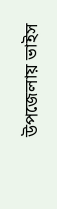উপজেলায় ভাইস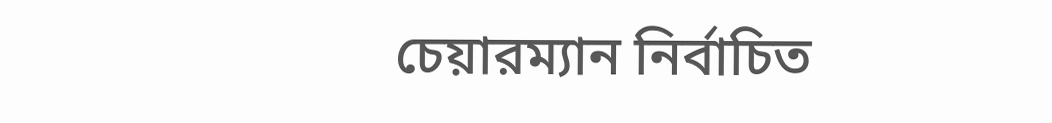চেয়ারম্যান নির্বাচিত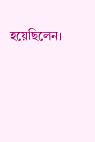হয়েছিলেন।